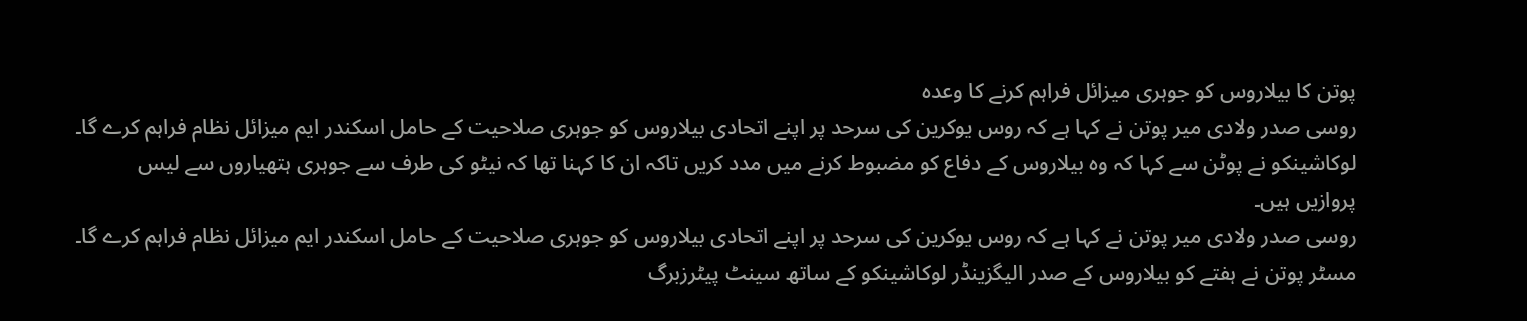پوتن کا بیلاروس کو جوہری میزائل فراہم کرنے کا وعدہ
روسی صدر ولادی میر پوتن نے کہا ہے کہ روس یوکرین کی سرحد پر اپنے اتحادی بیلاروس کو جوہری صلاحیت کے حامل اسکندر ایم میزائل نظام فراہم کرے گا۔
لوکاشینکو نے پوٹن سے کہا کہ وہ بیلاروس کے دفاع کو مضبوط کرنے میں مدد کریں تاکہ ان کا کہنا تھا کہ نیٹو کی طرف سے جوہری ہتھیاروں سے لیس پروازیں ہیں۔
روسی صدر ولادی میر پوتن نے کہا ہے کہ روس یوکرین کی سرحد پر اپنے اتحادی بیلاروس کو جوہری صلاحیت کے حامل اسکندر ایم میزائل نظام فراہم کرے گا۔
مسٹر پوتن نے ہفتے کو بیلاروس کے صدر الیگزینڈر لوکاشینکو کے ساتھ سینٹ پیٹرزبرگ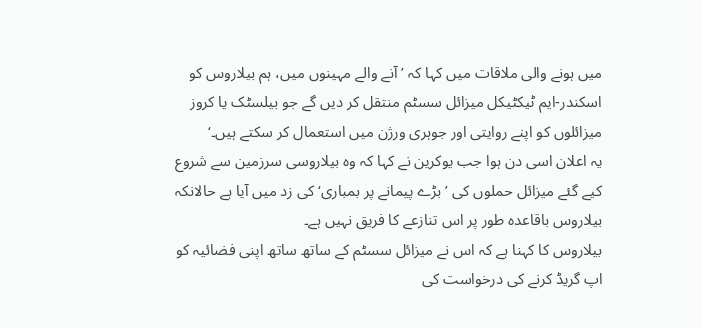میں ہونے والی ملاقات میں کہا کہ ’آنے والے مہینوں میں، ہم بیلاروس کو اسکندر-ایم ٹیکٹیکل میزائل سسٹم منتقل کر دیں گے جو بیلسٹک یا کروز میزائلوں کو اپنے روایتی اور جوہری ورژن میں استعمال کر سکتے ہیں۔‘
یہ اعلان اسی دن ہوا جب یوکرین نے کہا کہ وہ بیلاروسی سرزمین سے شروع کیے گئے میزائل حملوں کی ’بڑے پیمانے پر بمباری‘ کی زد میں آیا ہے حالانکہ بیلاروس باقاعدہ طور پر اس تنازعے کا فریق نہیں ہے۔
بیلاروس کا کہنا ہے کہ اس نے میزائل سسٹم کے ساتھ ساتھ اپنی فضائیہ کو اپ گریڈ کرنے کی درخواست کی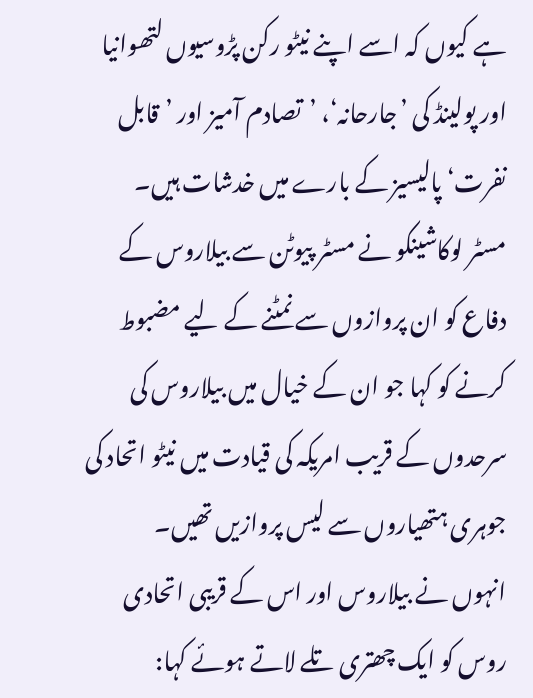ہے کیوں کہ اسے اپنے نیٹو رکن پڑوسیوں لتھوانیا اور پولینڈ کی ’جارحانہ‘، ’تصادم آمیز اور ’قابل نفرت‘ پالیسیز کے بارے میں خدشات ہیں۔
مسٹر لوکاشینکو نے مسٹر پیوٹن سے بیلاروس کے دفاع کو ان پروازوں سے نمٹنے کے لیے مضبوط کرنے کو کہا جو ان کے خیال میں بیلاروس کی سرحدوں کے قریب امریکہ کی قیادت میں نیٹو اتحاد کی جوہری ہتھیاروں سے لیس پروازیں تھیں۔
انہوں نے بیلاروس اور اس کے قریبی اتحادی روس کو ایک چھتری تلے لاتے ہوئے کہا: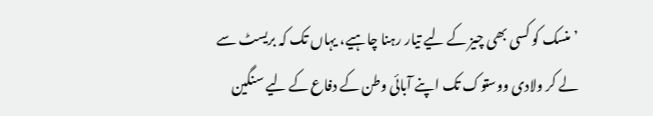’منسک کو کسی بھی چیز کے لیے تیار رہنا چاہیے، یہاں تک کہ بریسٹ سے لے کر ولادی ووستوک تک اپنے آبائی وطن کے دفاع کے لیے سنگین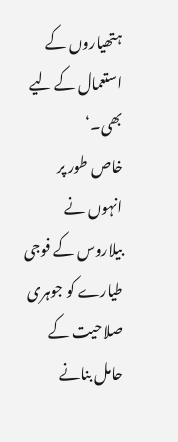ہتھیاروں کے استعمال کے لیے بھی۔‘
خاص طور پر انہوں نے بیلاروس کے فوجی طیارے کو جوہری صلاحیت کے حامل بنانے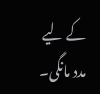کے لیے مدد مانگی۔